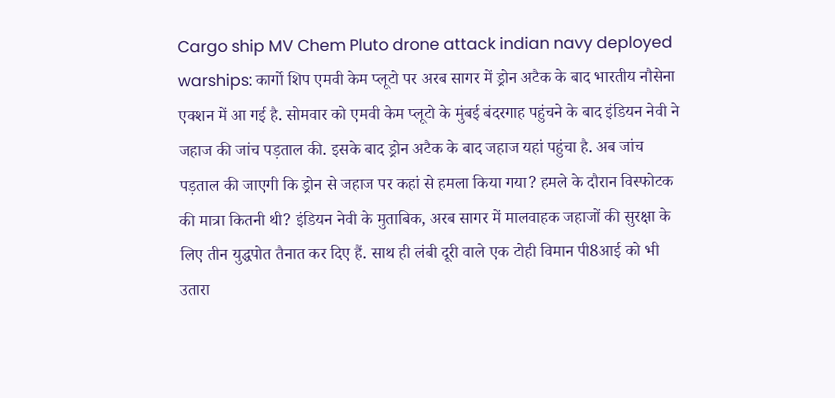Cargo ship MV Chem Pluto drone attack indian navy deployed warships: कार्गो शिप एमवी केम प्लूटो पर अरब सागर में ड्रोन अटैक के बाद भारतीय नौसेना एक्शन में आ गई है. सोमवार को एमवी केम प्लूटो के मुंबई बंदरगाह पहुंचने के बाद इंडियन नेवी ने जहाज की जांच पड़ताल की. इसके बाद ड्रोन अटैक के बाद जहाज यहां पहुंचा है. अब जांच पड़ताल की जाएगी कि ड्रोन से जहाज पर कहां से हमला किया गया? हमले के दौरान विस्फोटक की मात्रा कितनी थी? इंडियन नेवी के मुताबिक, अरब सागर में मालवाहक जहाजों की सुरक्षा के लिए तीन युद्धपोत तैनात कर दिए हैं. साथ ही लंबी दूरी वाले एक टोही विमान पी8आई को भी उतारा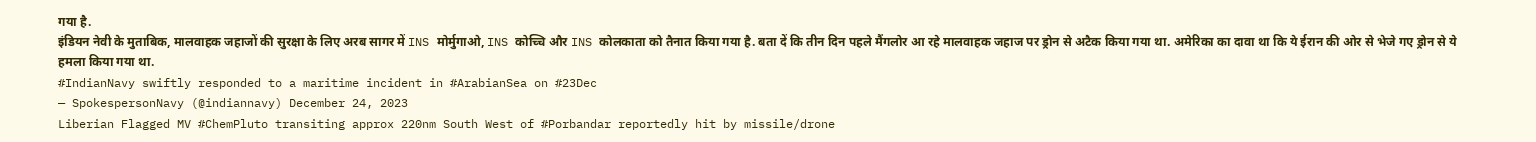गया है.
इंडियन नेवी के मुताबिक, मालवाहक जहाजों की सुरक्षा के लिए अरब सागर में INS मोर्मुगाओ, INS कोच्चि और INS कोलकाता को तैनात किया गया है. बता दें कि तीन दिन पहले मैंगलोर आ रहे मालवाहक जहाज पर ड्रोन से अटैक किया गया था. अमेरिका का दावा था कि ये ईरान की ओर से भेजे गए ड्रोन से ये हमला किया गया था.
#IndianNavy swiftly responded to a maritime incident in #ArabianSea on #23Dec
— SpokespersonNavy (@indiannavy) December 24, 2023
Liberian Flagged MV #ChemPluto transiting approx 220nm South West of #Porbandar reportedly hit by missile/drone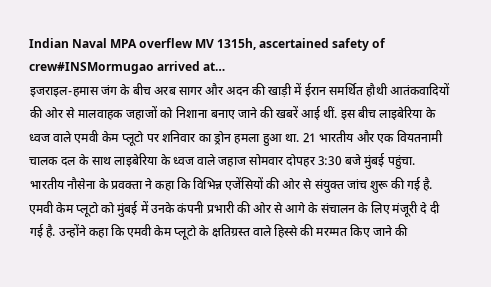Indian Naval MPA overflew MV 1315h, ascertained safety of crew#INSMormugao arrived at…
इजराइल-हमास जंग के बीच अरब सागर और अदन की खाड़ी में ईरान समर्थित हौथी आतंकवादियों की ओर से मालवाहक जहाजों को निशाना बनाए जाने की खबरें आई थीं. इस बीच लाइबेरिया के ध्वज वाले एमवी केम प्लूटो पर शनिवार का ड्रोन हमला हुआ था. 21 भारतीय और एक वियतनामी चालक दल के साथ लाइबेरिया के ध्वज वाले जहाज सोमवार दोपहर 3:30 बजे मुंबई पहुंचा.
भारतीय नौसेना के प्रवक्ता ने कहा कि विभिन्न एजेंसियों की ओर से संयुक्त जांच शुरू की गई है. एमवी केम प्लूटो को मुंबई में उनके कंपनी प्रभारी की ओर से आगे के संचालन के लिए मंजूरी दे दी गई है. उन्होंने कहा कि एमवी केम प्लूटो के क्षतिग्रस्त वाले हिस्से की मरम्मत किए जाने की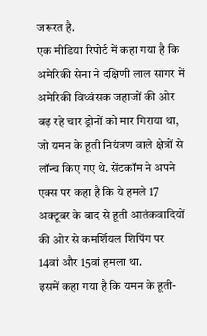जरूरत है.
एक मीडिया रिपोर्ट में कहा गया है कि अमेरिकी सेना ने दक्षिणी लाल सागर में अमेरिकी विध्वंसक जहाजों की ओर बढ़ रहे चार ड्रोनों को मार गिराया था, जो यमन के हूती नियंत्रण वाले क्षेत्रों से लॉन्च किए गए थे. सेंटकॉम ने अपने एक्स पर कहा है कि ये हमले 17 अक्टूबर के बाद से हूती आतंकवादियों की ओर से कमर्शियल शिपिंग पर 14वां और 15वां हमला था.
इसमें कहा गया है कि यमन के हूती-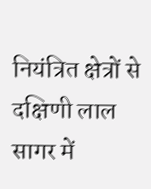नियंत्रित क्षेत्रों से दक्षिणी लाल सागर में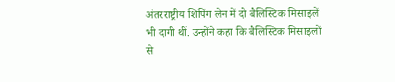अंतरराष्ट्रीय शिपिंग लेन में दो बैलिस्टिक मिसाइलें भी दागी थीं. उन्होंने कहा कि बैलिस्टिक मिसाइलों से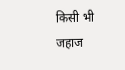किसी भी जहाज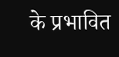के प्रभावित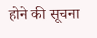होने की सूचना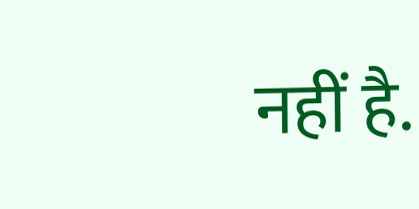नहीं है.